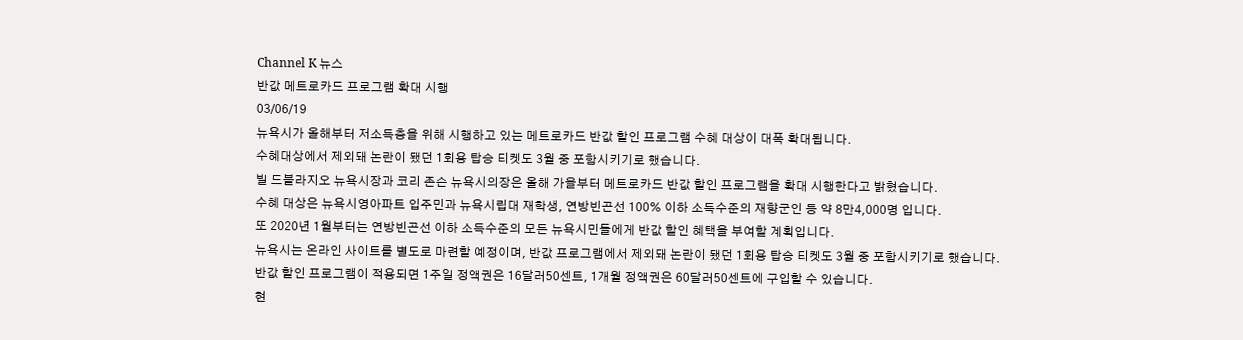Channel K 뉴스
반값 메트로카드 프로그램 확대 시행
03/06/19
뉴욕시가 올해부터 저소득층을 위해 시행하고 있는 메트로카드 반값 할인 프로그램 수혜 대상이 대폭 확대됩니다.
수혜대상에서 제외돼 논란이 됐던 1회용 탑승 티켓도 3월 중 포함시키기로 했습니다.
빌 드블라지오 뉴욕시장과 코리 존슨 뉴욕시의장은 올해 가을부터 메트로카드 반값 할인 프로그램을 확대 시행한다고 밝혔습니다.
수혜 대상은 뉴욕시영아파트 입주민과 뉴욕시립대 재학생, 연방빈곤선 100% 이하 소득수준의 재향군인 등 약 8만4,000명 입니다.
또 2020년 1월부터는 연방빈곤선 이하 소득수준의 모든 뉴욕시민들에게 반값 할인 혜택을 부여할 계획입니다.
뉴욕시는 온라인 사이트를 별도로 마련할 예정이며, 반값 프로그램에서 제외돼 논란이 됐던 1회용 탑승 티켓도 3월 중 포함시키기로 했습니다.
반값 할인 프로그램이 적용되면 1주일 정액권은 16달러50센트, 1개월 정액권은 60달러50센트에 구입할 수 있습니다.
현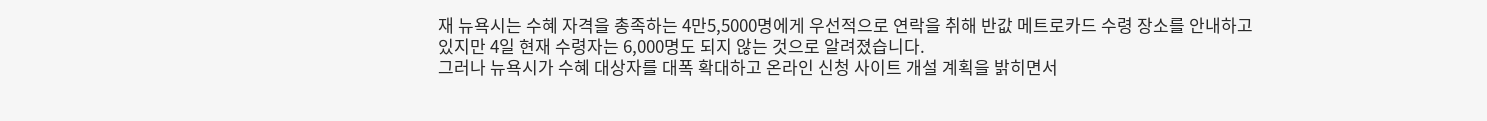재 뉴욕시는 수혜 자격을 총족하는 4만5,5000명에게 우선적으로 연락을 취해 반값 메트로카드 수령 장소를 안내하고 있지만 4일 현재 수령자는 6,000명도 되지 않는 것으로 알려졌습니다.
그러나 뉴욕시가 수혜 대상자를 대폭 확대하고 온라인 신청 사이트 개설 계획을 밝히면서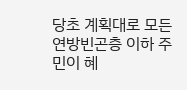당초 계획대로 모든 연방빈곤층 이하 주민이 혜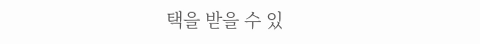택을 받을 수 있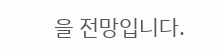을 전망입니다.